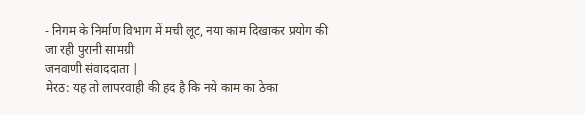- निगम के निर्माण विभाग में मची लूट, नया काम दिखाकर प्रयोग की जा रही पुरानी सामग्री
जनवाणी संवाददाता |
मेरठ: यह तो लापरवाही की हद है कि नये काम का ठेका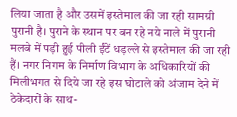लिया जाता है और उसमें इस्तेमाल की जा रही सामग्री पुरानी है। पुराने के स्थान पर बन रहे नये नाले में पुरानी मलबे में पड़ी हुई पीली ईंटें धड़ल्ले से इस्तेमाल की जा रही हैं। नगर निगम के निर्माण विभाग के अधिकारियों की मिलीभगत से दिये जा रहे इस घोटाले को अंजाम देने में ठेकेदारों के साथ-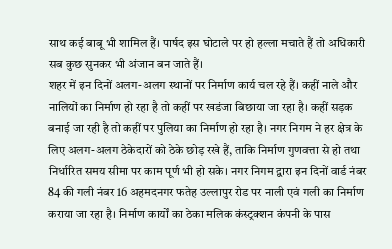साथ कई बाबू भी शामिल हैं। पार्षद इस घोटाले पर हो हल्ला मचाते हैं तो अधिकारी सब कुछ सुनकर भी अंजान बन जाते हैं।
शहर में इन दिनों अलग-अलग स्थानों पर निर्माण कार्य चल रहे हैं। कहीं नाले और नालियों का निर्माण हो रहा है तो कहीं पर खडंजा बिछाया जा रहा है। कहीं सड़क बनाई जा रही है तो कहीं पर पुलिया का निर्माण हो रहा है। नगर निगम ने हर क्षेत्र के लिए अलग-अलग ठेकेदारों को ठेके छोड़ रखे हैं, ताकि निर्माण गुणवत्ता से हो तथा निर्धारित समय सीमा पर काम पूर्ण भी हो सके। नगर निगम द्वारा इन दिनों वार्ड नंबर 84 की गली नंबर 16 अहमदनगर फतेह उल्लापुर रोड पर नाली एवं गली का निर्माण कराया जा रहा है। निर्माण कार्यों का ठेका मलिक कंस्ट्रक्शन कंपनी के पास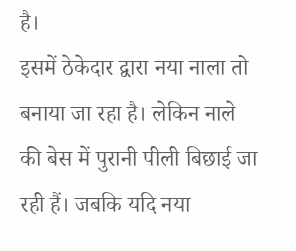है।
इसमें ठेकेदार द्वारा नया नाला तो बनाया जा रहा है। लेकिन नाले की बेस में पुरानी पीली बिछाई जा रही हैं। जबकि यदि नया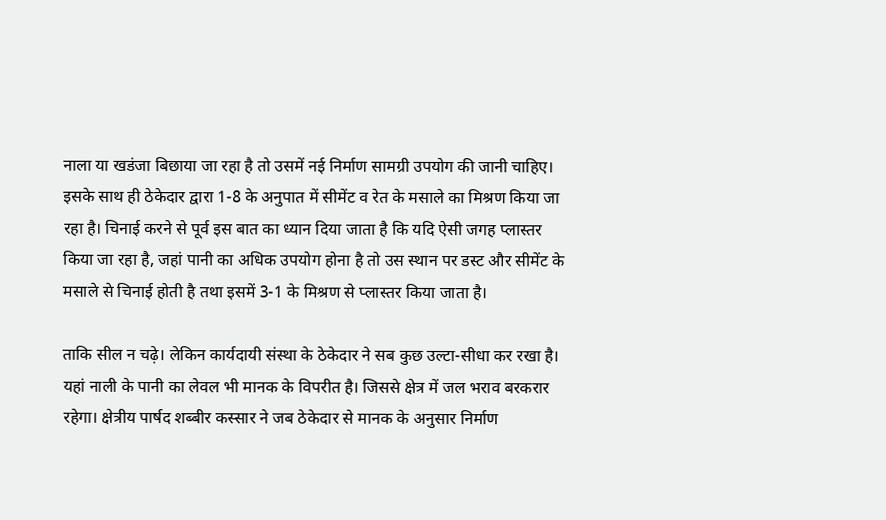नाला या खडंजा बिछाया जा रहा है तो उसमें नई निर्माण सामग्री उपयोग की जानी चाहिए। इसके साथ ही ठेकेदार द्वारा 1-8 के अनुपात में सीमेंट व रेत के मसाले का मिश्रण किया जा रहा है। चिनाई करने से पूर्व इस बात का ध्यान दिया जाता है कि यदि ऐसी जगह प्लास्तर किया जा रहा है, जहां पानी का अधिक उपयोग होना है तो उस स्थान पर डस्ट और सीमेंट के मसाले से चिनाई होती है तथा इसमें 3-1 के मिश्रण से प्लास्तर किया जाता है।

ताकि सील न चढ़े। लेकिन कार्यदायी संस्था के ठेकेदार ने सब कुछ उल्टा-सीधा कर रखा है। यहां नाली के पानी का लेवल भी मानक के विपरीत है। जिससे क्षेत्र में जल भराव बरकरार रहेगा। क्षेत्रीय पार्षद शब्बीर कस्सार ने जब ठेकेदार से मानक के अनुसार निर्माण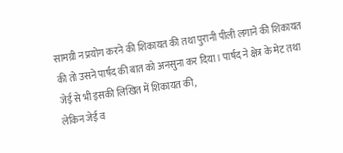सामग्री न प्रयोग करने की शिकायत की तथा पुरानी पीली लगाने की शिकायत की तो उसने पार्षद की बात को अनसुना कर दिया। पार्षद ने क्षेत्र के मेट तथा जेई से भी इसकी लिखित में शिकायत की,
लेकिन जेई व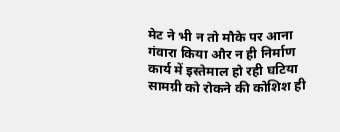मेट ने भी न तो मौके पर आना गंवारा किया और न ही निर्माण कार्य में इस्तेमाल हो रही घटिया सामग्री को रोकने की कोशिश ही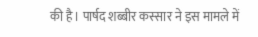की है। पार्षद शब्बीर कस्सार ने इस मामले में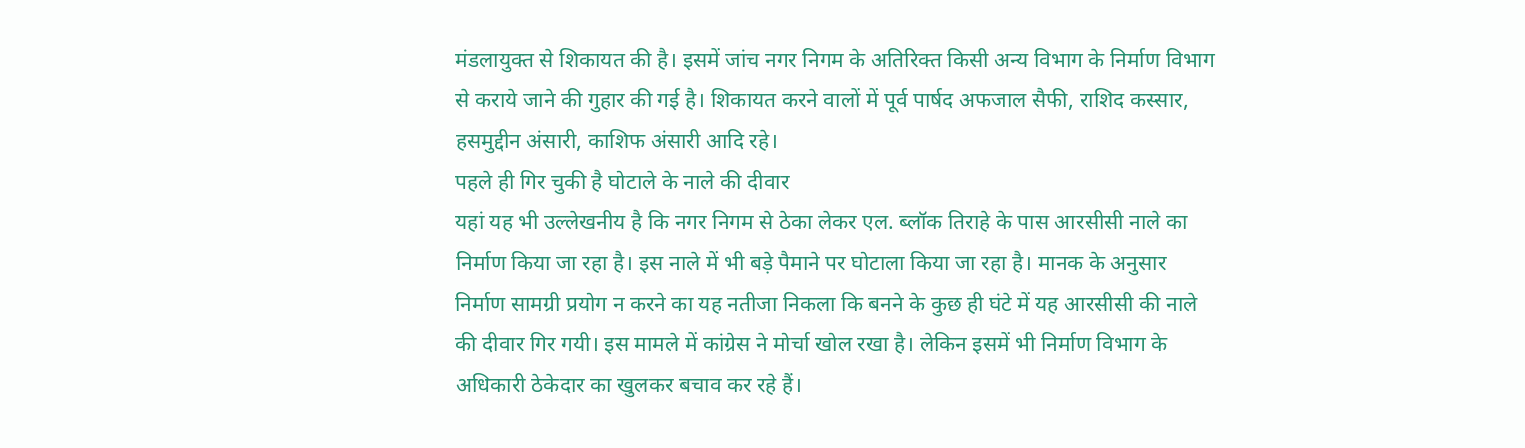मंडलायुक्त से शिकायत की है। इसमें जांच नगर निगम के अतिरिक्त किसी अन्य विभाग के निर्माण विभाग से कराये जाने की गुहार की गई है। शिकायत करने वालों में पूर्व पार्षद अफजाल सैफी, राशिद कस्सार, हसमुद्दीन अंसारी, काशिफ अंसारी आदि रहे।
पहले ही गिर चुकी है घोटाले के नाले की दीवार
यहां यह भी उल्लेखनीय है कि नगर निगम से ठेका लेकर एल. ब्लॉक तिराहे के पास आरसीसी नाले का निर्माण किया जा रहा है। इस नाले में भी बड़े पैमाने पर घोटाला किया जा रहा है। मानक के अनुसार निर्माण सामग्री प्रयोग न करने का यह नतीजा निकला कि बनने के कुछ ही घंटे में यह आरसीसी की नाले की दीवार गिर गयी। इस मामले में कांग्रेस ने मोर्चा खोल रखा है। लेकिन इसमें भी निर्माण विभाग के अधिकारी ठेकेदार का खुलकर बचाव कर रहे हैं।